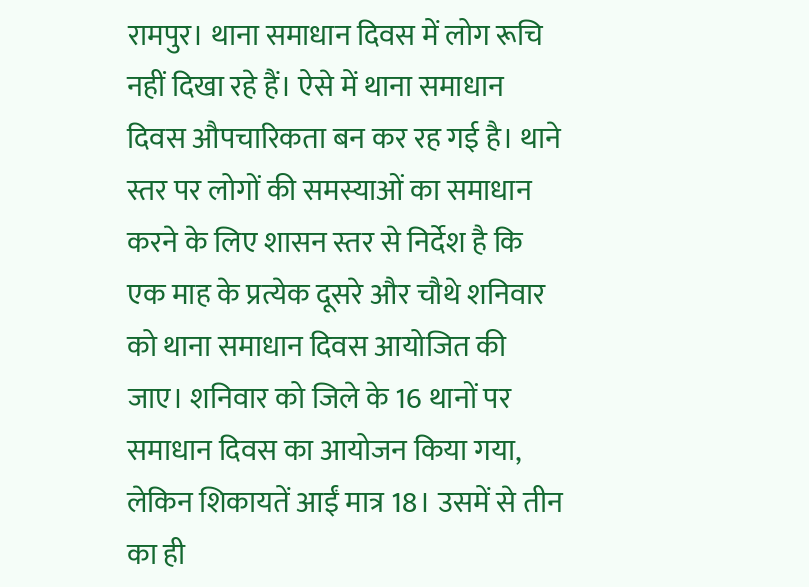रामपुर। थाना समाधान दिवस में लोग रूचि नहीं दिखा रहे हैं। ऐसे में थाना समाधान दिवस औपचारिकता बन कर रह गई है। थाने स्तर पर लोगों की समस्याओं का समाधान करने के लिए शासन स्तर से निर्देश है कि एक माह के प्रत्येक दूसरे और चौथे शनिवार को थाना समाधान दिवस आयोजित की जाए। शनिवार को जिले के 16 थानों पर समाधान दिवस का आयोजन किया गया, लेकिन शिकायतें आईं मात्र 18। उसमें से तीन का ही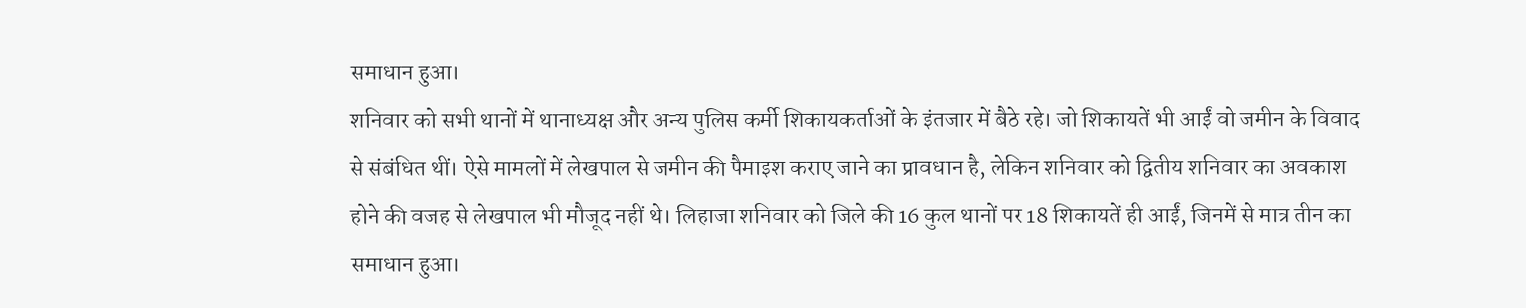समाधान हुआ।
शनिवार को सभी थानों में थानाध्यक्ष और अन्य पुलिस कर्मी शिकायकर्ताओं के इंतजार में बैठे रहे। जो शिकायतें भी आईं वो जमीन के विवाद से संबंधित थीं। ऐसे मामलों में लेखपाल से जमीन की पैमाइश कराए जाने का प्रावधान है, लेकिन शनिवार को द्वितीय शनिवार का अवकाश होने की वजह से लेखपाल भी मौजूद नहीं थे। लिहाजा शनिवार को जिले की 16 कुल थानों पर 18 शिकायतें ही आईं, जिनमें से मात्र तीन का समाधान हुआ।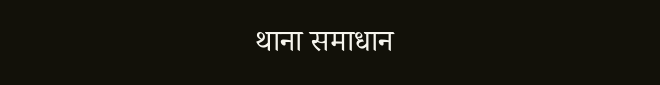थाना समाधान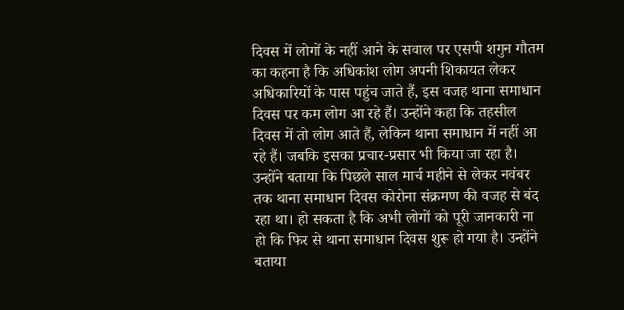दिवस में लोगों के नहीं आने के सवाल पर एसपी शगुन गौतम का कहना है कि अधिकांश लोग अपनी शिकायत लेकर अधिकारियों के पास पहुंच जाते हैं, इस वजह थाना समाधान दिवस पर कम लोग आ रहे हैं। उन्होंने कहा कि तहसील दिवस में तो लोग आते हैं, लेकिन थाना समाधान में नहीं आ रहे हैं। जबकि इसका प्रचार-प्रसार भी किया जा रहा है। उन्होंने बताया कि पिछले साल मार्च महीने से लेकर नवंबर तक थाना समाधान दिवस कोरोना संक्रमण की वजह से बंद रहा था। हो सकता है कि अभी लोगों को पूरी जानकारी ना हो कि फिर से थाना समाधान दिवस शुरू हो गया है। उन्होंने बताया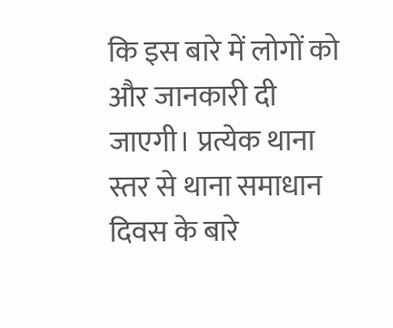कि इस बारे में लोगों को और जानकारी दी जाएगी। प्रत्येक थाना स्तर से थाना समाधान दिवस के बारे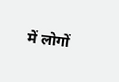में लोगों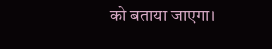को बताया जाएगा।